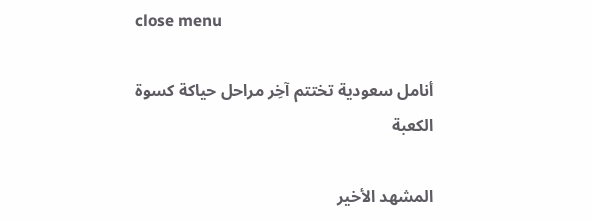close menu

أنامل سعودية تختتم آخِر مراحل حياكة كسوة الكعبة

المشهد الأخير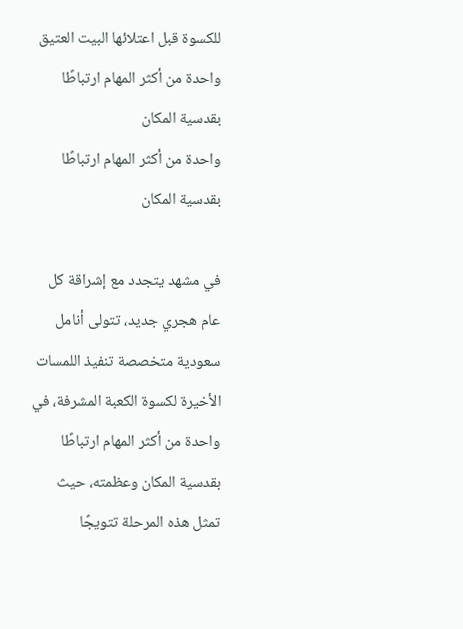للكسوة قبل اعتلائها البيت العتيق
واحدة من أكثر المهام ارتباطًا بقدسية المكان
واحدة من أكثر المهام ارتباطًا بقدسية المكان

في مشهد يتجدد مع إشراقة كل عام هجري جديد، تتولى أنامل سعودية متخصصة تنفيذ اللمسات الأخيرة لكسوة الكعبة المشرفة، في واحدة من أكثر المهام ارتباطًا بقدسية المكان وعظمته، حيث تمثل هذه المرحلة تتويجًا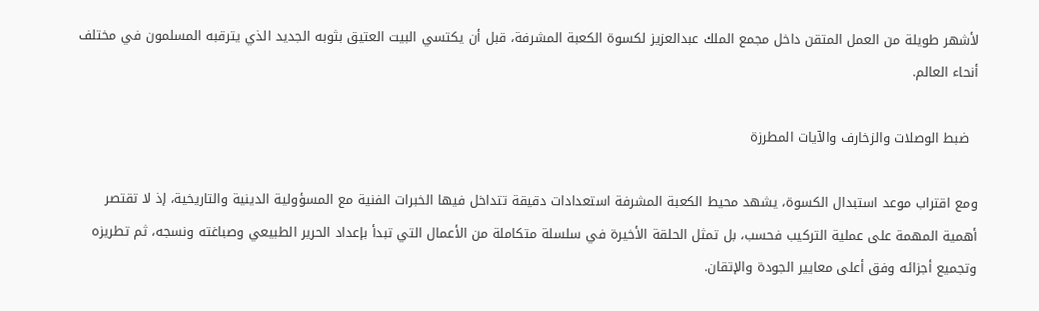لأشهر طويلة من العمل المتقن داخل مجمع الملك عبدالعزيز لكسوة الكعبة المشرفة، قبل أن يكتسي البيت العتيق بثوبه الجديد الذي يترقبه المسلمون في مختلف أنحاء العالم.

  ضبط الوصلات والزخارف والآيات المطرزة

ومع اقتراب موعد استبدال الكسوة، يشهد محيط الكعبة المشرفة استعدادات دقيقة تتداخل فيها الخبرات الفنية مع المسؤولية الدينية والتاريخية، إذ لا تقتصر أهمية المهمة على عملية التركيب فحسب، بل تمثل الحلقة الأخيرة في سلسلة متكاملة من الأعمال التي تبدأ بإعداد الحرير الطبيعي وصباغته ونسجه، ثم تطريزه وتجميع أجزائه وفق أعلى معايير الجودة والإتقان.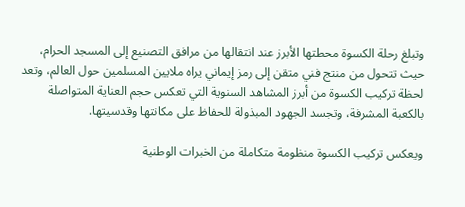وتبلغ رحلة الكسوة محطتها الأبرز عند انتقالها من مرافق التصنيع إلى المسجد الحرام، حيث تتحول من منتج فني متقن إلى رمز إيماني يراه ملايين المسلمين حول العالم، وتعد لحظة تركيب الكسوة من أبرز المشاهد السنوية التي تعكس حجم العناية المتواصلة بالكعبة المشرفة، وتجسد الجهود المبذولة للحفاظ على مكانتها وقدسيتها.

ويعكس تركيب الكسوة منظومة متكاملة من الخبرات الوطنية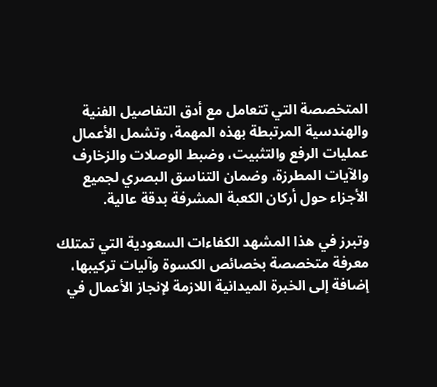المتخصصة التي تتعامل مع أدق التفاصيل الفنية والهندسية المرتبطة بهذه المهمة، وتشمل الأعمال عمليات الرفع والتثبيت، وضبط الوصلات والزخارف والآيات المطرزة، وضمان التناسق البصري لجميع الأجزاء حول أركان الكعبة المشرفة بدقة عالية.

وتبرز في هذا المشهد الكفاءات السعودية التي تمتلك معرفة متخصصة بخصائص الكسوة وآليات تركيبها، إضافة إلى الخبرة الميدانية اللازمة لإنجاز الأعمال في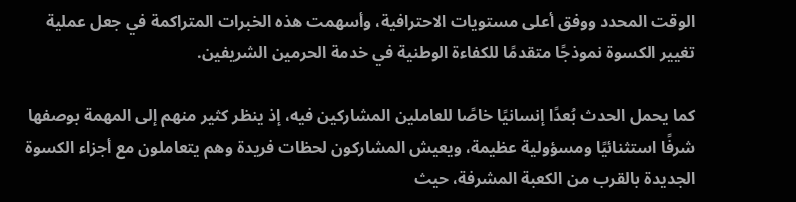الوقت المحدد ووفق أعلى مستويات الاحترافية، وأسهمت هذه الخبرات المتراكمة في جعل عملية تغيير الكسوة نموذجًا متقدمًا للكفاءة الوطنية في خدمة الحرمين الشريفين.

كما يحمل الحدث بُعدًا إنسانيًا خاصًا للعاملين المشاركين فيه، إذ ينظر كثير منهم إلى المهمة بوصفها شرفًا استثنائيًا ومسؤولية عظيمة، ويعيش المشاركون لحظات فريدة وهم يتعاملون مع أجزاء الكسوة الجديدة بالقرب من الكعبة المشرفة، حيث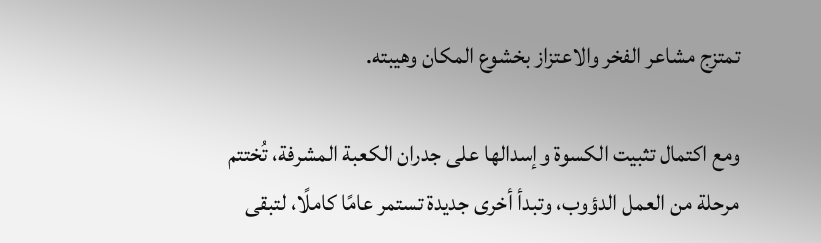تمتزج مشاعر الفخر والاعتزاز بخشوع المكان وهيبته.

ومع اكتمال تثبيت الكسوة وإسدالها على جدران الكعبة المشرفة، تُختتم مرحلة من العمل الدؤوب، وتبدأ أخرى جديدة تستمر عامًا كاملًا، لتبقى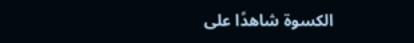الكسوة شاهدًا على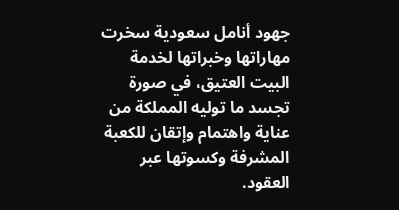جهود أنامل سعودية سخرت مهاراتها وخبراتها لخدمة البيت العتيق، في صورة تجسد ما توليه المملكة من عناية واهتمام وإتقان للكعبة المشرفة وكسوتها عبر العقود.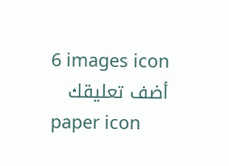6 images icon
أضف تعليقك
paper icon